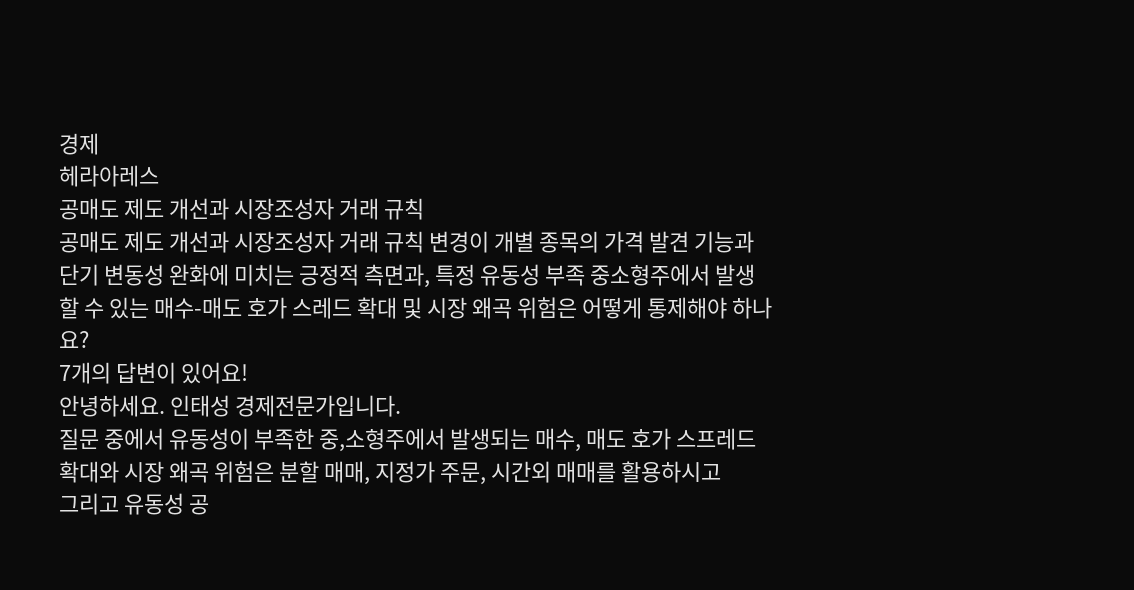경제
헤라아레스
공매도 제도 개선과 시장조성자 거래 규칙
공매도 제도 개선과 시장조성자 거래 규칙 변경이 개별 종목의 가격 발견 기능과 단기 변동성 완화에 미치는 긍정적 측면과, 특정 유동성 부족 중소형주에서 발생할 수 있는 매수-매도 호가 스레드 확대 및 시장 왜곡 위험은 어떻게 통제해야 하나요?
7개의 답변이 있어요!
안녕하세요. 인태성 경제전문가입니다.
질문 중에서 유동성이 부족한 중,소형주에서 발생되는 매수, 매도 호가 스프레드
확대와 시장 왜곡 위험은 분할 매매, 지정가 주문, 시간외 매매를 활용하시고
그리고 유동성 공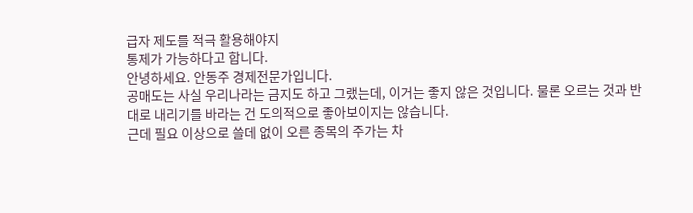급자 제도를 적극 활용해야지
통제가 가능하다고 합니다.
안녕하세요. 안동주 경제전문가입니다.
공매도는 사실 우리나라는 금지도 하고 그랬는데, 이거는 좋지 않은 것입니다. 물론 오르는 것과 반대로 내리기를 바라는 건 도의적으로 좋아보이지는 않습니다.
근데 필요 이상으로 쓸데 없이 오른 종목의 주가는 차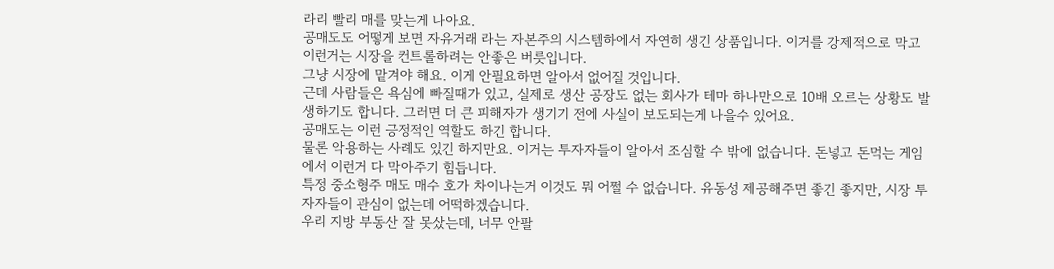라리 빨리 매를 맞는게 나아요.
공매도도 어떻게 보면 자유거래 라는 자본주의 시스템하에서 자연히 생긴 상품입니다. 이거를 강제적으로 막고 이런거는 시장을 컨트롤하려는 안좋은 버릇입니다.
그냥 시장에 맡겨야 해요. 이게 안필요하면 알아서 없어질 것입니다.
근데 사람들은 욕심에 빠질때가 있고, 실제로 생산 공장도 없는 회사가 테마 하나만으로 10배 오르는 상황도 발생하기도 합니다. 그러면 더 큰 피해자가 생기기 전에 사실이 보도되는게 나을수 있어요.
공매도는 이런 긍정적인 역할도 하긴 합니다.
물론 악용하는 사례도 있긴 하지만요. 이거는 투자자들이 알아서 조심할 수 밖에 없습니다. 돈넣고 돈먹는 게임에서 이런거 다 막아주기 힘듭니다.
특정 중소형주 매도 매수 호가 차이나는거 이것도 뭐 어쩔 수 없습니다. 유동성 제공해주면 좋긴 좋지만, 시장 투자자들이 관심이 없는데 어떡하겠습니다.
우리 지방 부동산 잘 못샀는데, 너무 안팔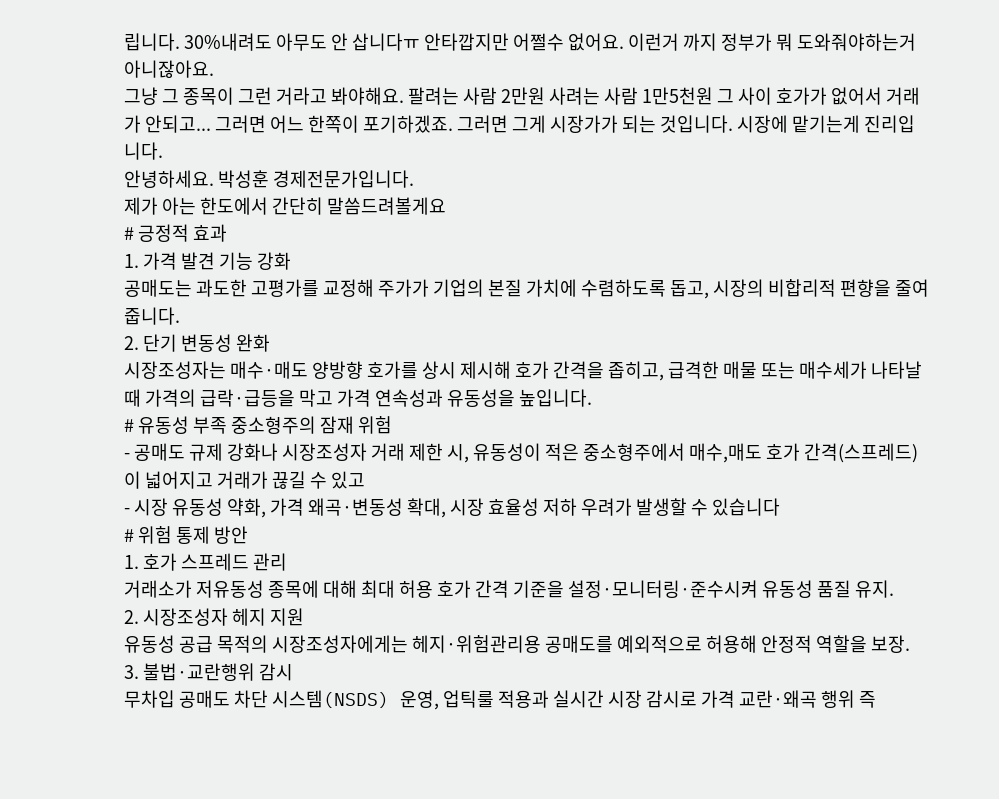립니다. 30%내려도 아무도 안 삽니다ㅠ 안타깝지만 어쩔수 없어요. 이런거 까지 정부가 뭐 도와줘야하는거 아니잖아요.
그냥 그 종목이 그런 거라고 봐야해요. 팔려는 사람 2만원 사려는 사람 1만5천원 그 사이 호가가 없어서 거래가 안되고... 그러면 어느 한쪽이 포기하겠죠. 그러면 그게 시장가가 되는 것입니다. 시장에 맡기는게 진리입니다.
안녕하세요. 박성훈 경제전문가입니다.
제가 아는 한도에서 간단히 말씀드려볼게요
# 긍정적 효과
1. 가격 발견 기능 강화
공매도는 과도한 고평가를 교정해 주가가 기업의 본질 가치에 수렴하도록 돕고, 시장의 비합리적 편향을 줄여줍니다.
2. 단기 변동성 완화
시장조성자는 매수·매도 양방향 호가를 상시 제시해 호가 간격을 좁히고, 급격한 매물 또는 매수세가 나타날 때 가격의 급락·급등을 막고 가격 연속성과 유동성을 높입니다.
# 유동성 부족 중소형주의 잠재 위험
- 공매도 규제 강화나 시장조성자 거래 제한 시, 유동성이 적은 중소형주에서 매수,매도 호가 간격(스프레드)이 넓어지고 거래가 끊길 수 있고
- 시장 유동성 약화, 가격 왜곡·변동성 확대, 시장 효율성 저하 우려가 발생할 수 있습니다
# 위험 통제 방안
1. 호가 스프레드 관리
거래소가 저유동성 종목에 대해 최대 허용 호가 간격 기준을 설정·모니터링·준수시켜 유동성 품질 유지.
2. 시장조성자 헤지 지원
유동성 공급 목적의 시장조성자에게는 헤지·위험관리용 공매도를 예외적으로 허용해 안정적 역할을 보장.
3. 불법·교란행위 감시
무차입 공매도 차단 시스템(NSDS) 운영, 업틱룰 적용과 실시간 시장 감시로 가격 교란·왜곡 행위 즉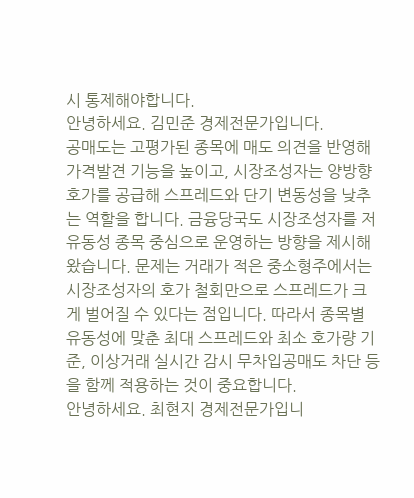시 통제해야합니다.
안녕하세요. 김민준 경제전문가입니다.
공매도는 고평가된 종목에 매도 의견을 반영해 가격발견 기능을 높이고, 시장조성자는 양방향 호가를 공급해 스프레드와 단기 변동성을 낮추는 역할을 합니다. 금융당국도 시장조성자를 저유동성 종목 중심으로 운영하는 방향을 제시해 왔습니다. 문제는 거래가 적은 중소형주에서는 시장조성자의 호가 철회만으로 스프레드가 크게 벌어질 수 있다는 점입니다. 따라서 종목별 유동성에 맞춘 최대 스프레드와 최소 호가량 기준, 이상거래 실시간 감시 무차입공매도 차단 등을 함께 적용하는 것이 중요합니다.
안녕하세요. 최현지 경제전문가입니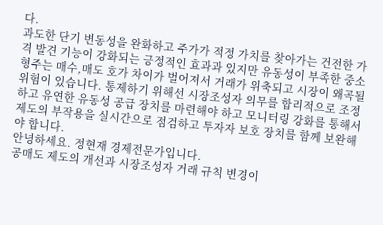다.
과도한 단기 변동성을 완화하고 주가가 적정 가치를 찾아가는 건전한 가격 발견 기능이 강화되는 긍정적인 효과과 있지만 유동성이 부족한 중소형주는 매수,매도 호가 차이가 벌어져서 거래가 위축되고 시장이 왜곡될 위험이 있습니다. 통제하기 위해선 시장조성자 의무를 합리적으로 조정하고 유연한 유동성 공급 장치를 마련해야 하고 모니터링 강화를 통해서 제도의 부작용을 실시간으로 점검하고 투자자 보호 장치를 함께 보완해야 합니다.
안녕하세요. 정현재 경제전문가입니다.
공매도 제도의 개선과 시장조성자 거래 규칙 변경이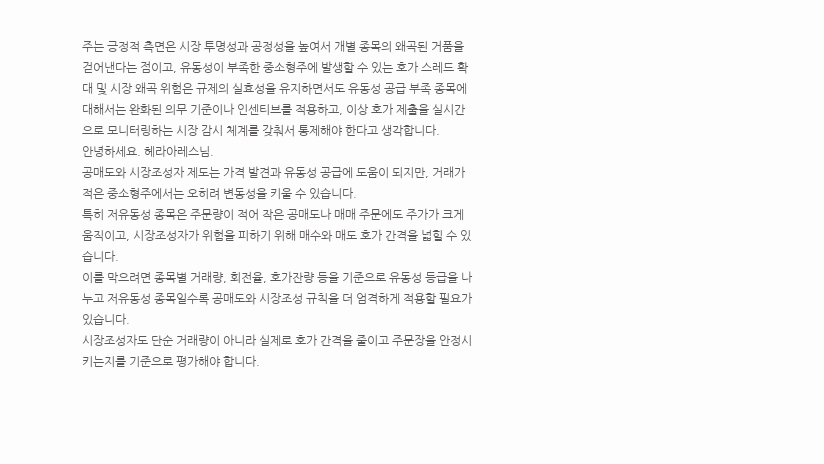주는 긍정적 측면은 시장 투명성과 공정성을 높여서 개별 종목의 왜곡된 거품을 걷어낸다는 점이고, 유동성이 부족한 중소형주에 발생할 수 있는 호가 스레드 확대 및 시장 왜곡 위험은 규제의 실효성을 유지하면서도 유동성 공급 부족 종목에 대해서는 완화된 의무 기준이나 인센티브를 적용하고, 이상 호가 제출을 실시간으로 모니터링하는 시장 감시 체계를 갖춰서 통제해야 한다고 생각합니다.
안녕하세요. 헤라아레스님.
공매도와 시장조성자 제도는 가격 발견과 유동성 공급에 도움이 되지만, 거래가 적은 중소형주에서는 오히려 변동성을 키울 수 있습니다.
특히 저유동성 종목은 주문량이 적어 작은 공매도나 매매 주문에도 주가가 크게 움직이고, 시장조성자가 위험을 피하기 위해 매수와 매도 호가 간격을 넓힐 수 있습니다.
이를 막으려면 종목별 거래량, 회전율, 호가잔량 등을 기준으로 유동성 등급을 나누고 저유동성 종목일수록 공매도와 시장조성 규칙을 더 엄격하게 적용할 필요가 있습니다.
시장조성자도 단순 거래량이 아니라 실제로 호가 간격을 줄이고 주문장을 안정시키는지를 기준으로 평가해야 합니다.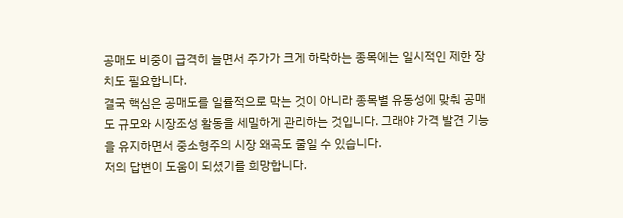공매도 비중이 급격히 늘면서 주가가 크게 하락하는 종목에는 일시적인 제한 장치도 필요합니다.
결국 핵심은 공매도를 일률적으로 막는 것이 아니라 종목별 유동성에 맞춰 공매도 규모와 시장조성 활동을 세밀하게 관리하는 것입니다. 그래야 가격 발견 기능을 유지하면서 중소형주의 시장 왜곡도 줄일 수 있습니다.
저의 답변이 도움이 되셨기를 희망합니다.